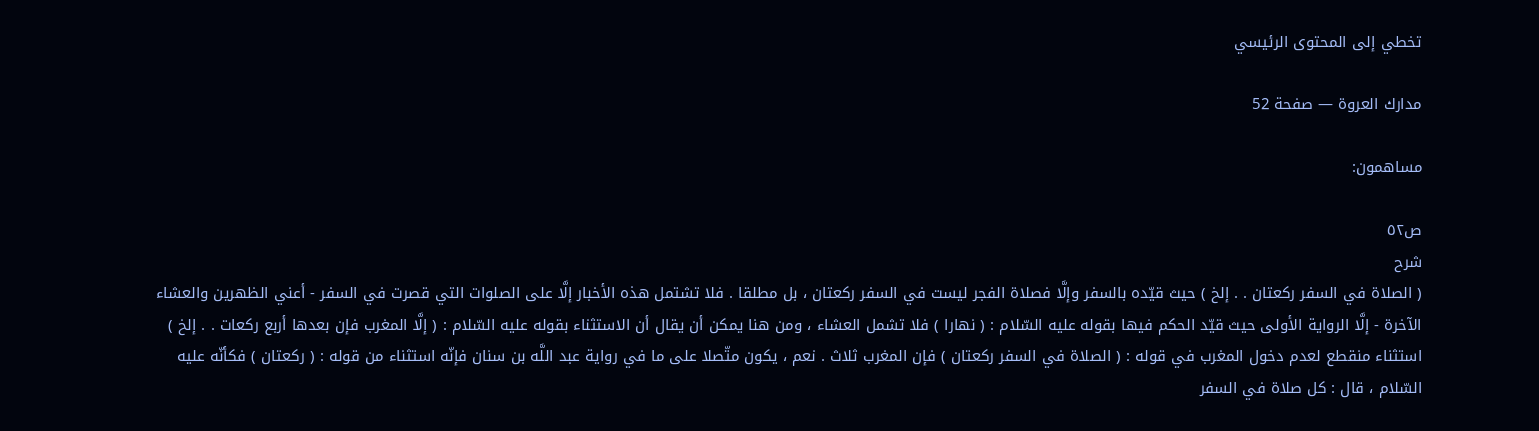تخطي إلى المحتوى الرئيسي

مدارك العروة — صفحة 52

مساهمون:

ص٥٢
شرح
( الصلاة في السفر ركعتان . . إلخ ) حيث قيّده بالسفر وإلَّا فصلاة الفجر ليست في السفر ركعتان ، بل مطلقا . فلا تشتمل هذه الأخبار إلَّا على الصلوات التي قصرت في السفر - أعني الظهرين والعشاء الآخرة - إلَّا الرواية الأولى حيث قيّد الحكم فيها بقوله عليه السّلام : ( نهارا ) فلا تشمل العشاء ، ومن هنا يمكن أن يقال أن الاستثناء بقوله عليه السّلام : ( إلَّا المغرب فإن بعدها أربع ركعات . . إلخ ) استثناء منقطع لعدم دخول المغرب في قوله : ( الصلاة في السفر ركعتان ) فإن المغرب ثلاث . نعم ، يكون متّصلا على ما في رواية عبد اللَّه بن سنان فإنّه استثناء من قوله : ( ركعتان ) فكأنّه عليه السّلام ، قال : كل صلاة في السفر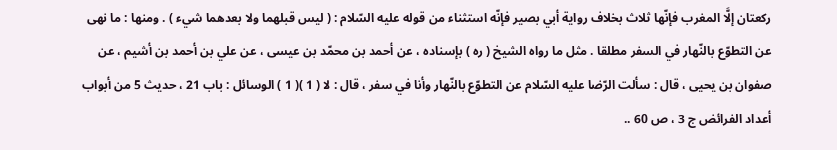ركعتان إلَّا المغرب فإنّها ثلاث بخلاف رواية أبي بصير فإنّه استثناء من قوله عليه السّلام : ( ليس قبلهما ولا بعدهما شيء ) . ومنها : ما نهى عن التطوّع بالنّهار في السفر مطلقا . مثل ما رواه الشيخ ( ره ) بإسناده ، عن أحمد بن محمّد بن عيسى ، عن علي بن أحمد بن أشيم ، عن صفوان بن يحيى ، قال : سألت الرّضا عليه السّلام عن التطوّع بالنّهار وأنا في سفر ، قال : لا ( 1 )( 1 ) الوسائل : باب 21 ، حديث 5 من أبواب أعداد الفرائض ج 3 ، ص 60 ..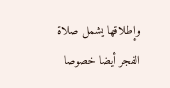وإطلاقها يشمل صلاة الفجر أيضا خصوصا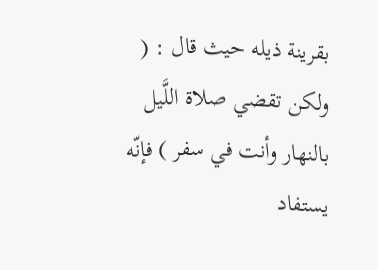بقرينة ذيله حيث قال : ( ولكن تقضي صلاة اللَّيل بالنهار وأنت في سفر ) فإنّه يستفاد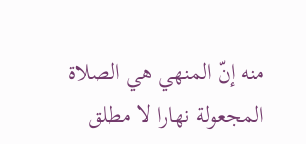منه إنّ المنهي هي الصلاة المجعولة نهارا لا مطلق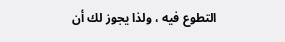التطوع فيه ، ولذا يجوز لك أن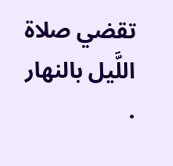تقضي صلاة اللَّيل بالنهار .